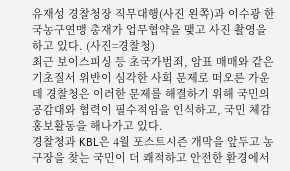유재성 경찰청장 직무대행(사진 왼쪽)과 이수광 한국농구연맹 총재가 업무협약을 맺고 사진 촬영을 하고 있다. (사진=경찰청)
최근 보이스피싱 등 초국가범죄, 암표 매매와 같은 기초질서 위반이 심각한 사회 문제로 떠오른 가운데 경찰청은 이러한 문제를 해결하기 위해 국민의 공감대와 협력이 필수적임을 인식하고, 국민 체감 홍보활동을 해나가고 있다.
경찰청과 KBL은 4월 포스트시즌 개막을 앞두고 농구장을 찾는 국민이 더 쾌적하고 안전한 환경에서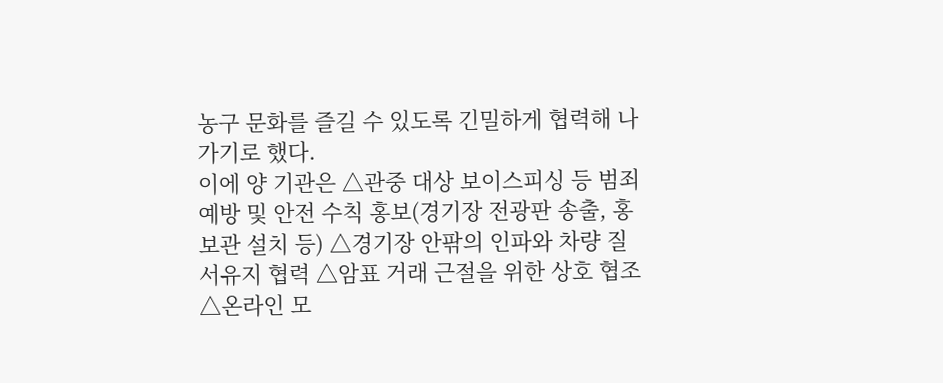농구 문화를 즐길 수 있도록 긴밀하게 협력해 나가기로 했다.
이에 양 기관은 △관중 대상 보이스피싱 등 범죄예방 및 안전 수칙 홍보(경기장 전광판 송출, 홍보관 설치 등) △경기장 안팎의 인파와 차량 질서유지 협력 △암표 거래 근절을 위한 상호 협조 △온라인 모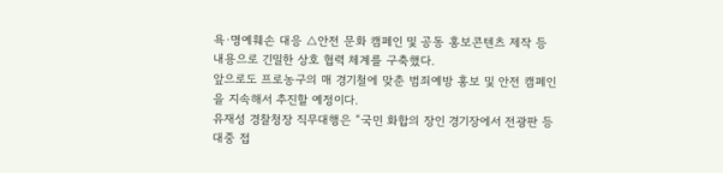욕·명예훼손 대응 △안전 문화 캠페인 및 공동 홍보콘텐츠 제작 등 내용으로 긴밀한 상호 협력 체계를 구축했다.
앞으로도 프로농구의 매 경기철에 맞춘 범죄예방 홍보 및 안전 캠페인을 지속해서 추진할 예정이다.
유재성 경찰청장 직무대행은 “국민 화합의 장인 경기장에서 전광판 등 대중 접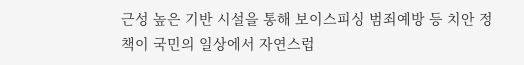근성 높은 기반 시설을 통해 보이스피싱 범죄예방 등 치안 정책이 국민의 일상에서 자연스럽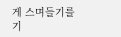게 스며들기를 기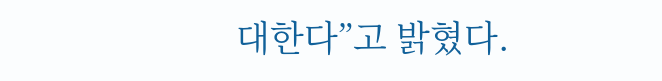대한다”고 밝혔다.